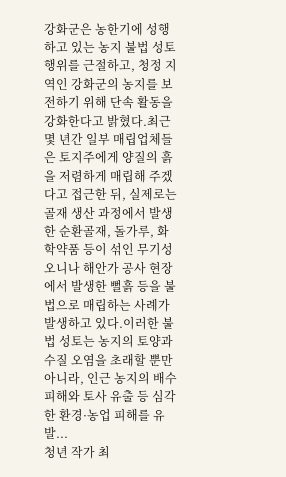강화군은 농한기에 성행하고 있는 농지 불법 성토 행위를 근절하고, 청정 지역인 강화군의 농지를 보전하기 위해 단속 활동을 강화한다고 밝혔다.최근 몇 년간 일부 매립업체들은 토지주에게 양질의 흙을 저렴하게 매립해 주겠다고 접근한 뒤, 실제로는 골재 생산 과정에서 발생한 순환골재, 돌가루, 화학약품 등이 섞인 무기성 오니나 해안가 공사 현장에서 발생한 뻘흙 등을 불법으로 매립하는 사례가 발생하고 있다.이러한 불법 성토는 농지의 토양과 수질 오염을 초래할 뿐만 아니라, 인근 농지의 배수 피해와 토사 유출 등 심각한 환경·농업 피해를 유발...
청년 작가 최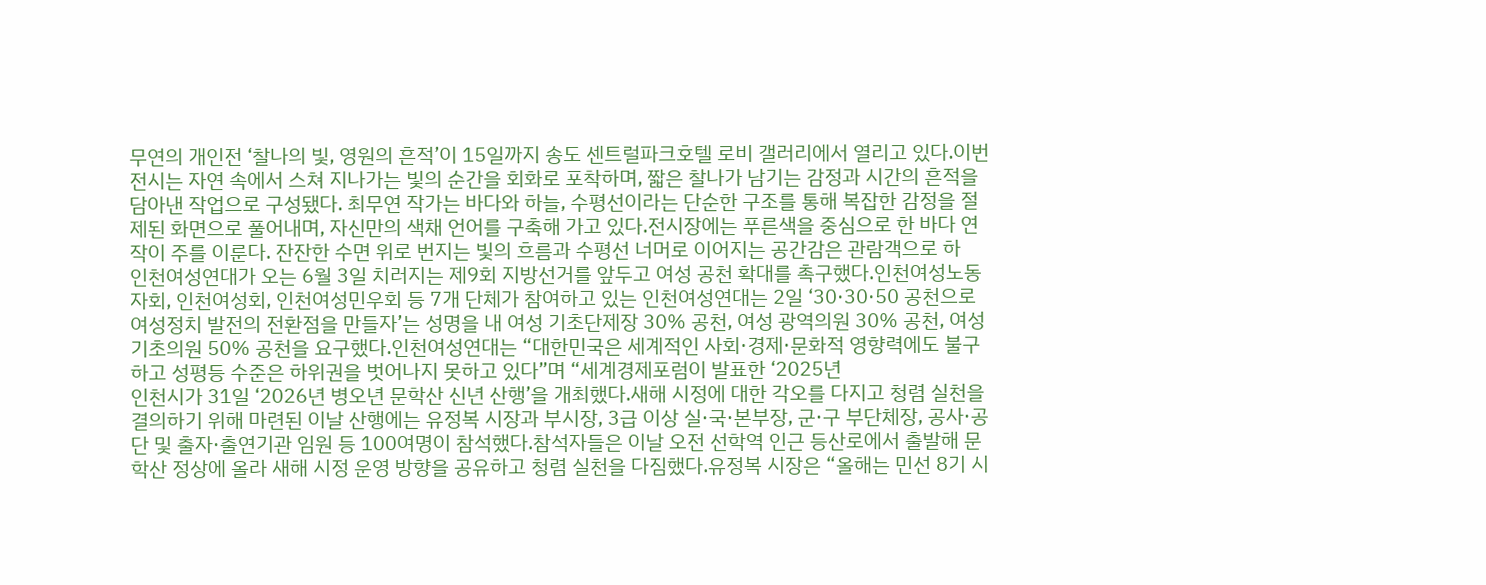무연의 개인전 ‘찰나의 빛, 영원의 흔적’이 15일까지 송도 센트럴파크호텔 로비 갤러리에서 열리고 있다.이번 전시는 자연 속에서 스쳐 지나가는 빛의 순간을 회화로 포착하며, 짧은 찰나가 남기는 감정과 시간의 흔적을 담아낸 작업으로 구성됐다. 최무연 작가는 바다와 하늘, 수평선이라는 단순한 구조를 통해 복잡한 감정을 절제된 화면으로 풀어내며, 자신만의 색채 언어를 구축해 가고 있다.전시장에는 푸른색을 중심으로 한 바다 연작이 주를 이룬다. 잔잔한 수면 위로 번지는 빛의 흐름과 수평선 너머로 이어지는 공간감은 관람객으로 하
인천여성연대가 오는 6월 3일 치러지는 제9회 지방선거를 앞두고 여성 공천 확대를 촉구했다.인천여성노동자회, 인천여성회, 인천여성민우회 등 7개 단체가 참여하고 있는 인천여성연대는 2일 ‘30·30·50 공천으로 여성정치 발전의 전환점을 만들자’는 성명을 내 여성 기초단제장 30% 공천, 여성 광역의원 30% 공천, 여성 기초의원 50% 공천을 요구했다.인천여성연대는 “대한민국은 세계적인 사회·경제·문화적 영향력에도 불구하고 성평등 수준은 하위권을 벗어나지 못하고 있다”며 “세계경제포럼이 발표한 ‘2025년
인천시가 31일 ‘2026년 병오년 문학산 신년 산행’을 개최했다.새해 시정에 대한 각오를 다지고 청렴 실천을 결의하기 위해 마련된 이날 산행에는 유정복 시장과 부시장, 3급 이상 실·국·본부장, 군·구 부단체장, 공사·공단 및 출자·출연기관 임원 등 100여명이 참석했다.참석자들은 이날 오전 선학역 인근 등산로에서 출발해 문학산 정상에 올라 새해 시정 운영 방향을 공유하고 청렴 실천을 다짐했다.유정복 시장은 “올해는 민선 8기 시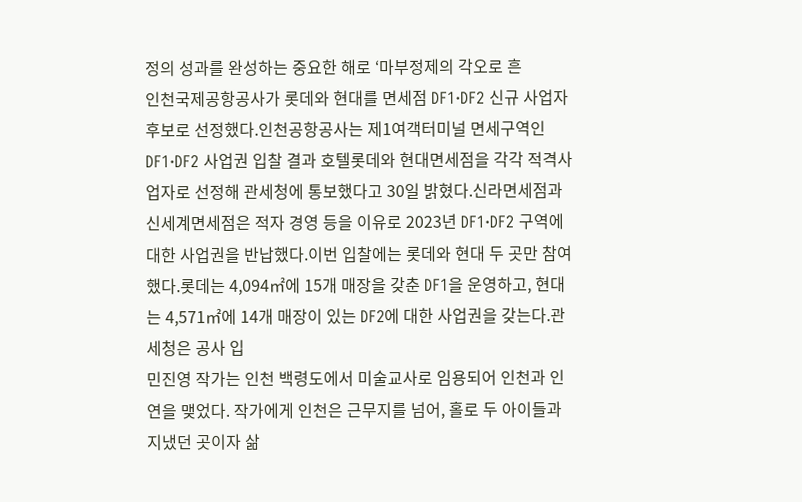정의 성과를 완성하는 중요한 해로 ‘마부정제의 각오로 흔
인천국제공항공사가 롯데와 현대를 면세점 DF1·DF2 신규 사업자 후보로 선정했다.인천공항공사는 제1여객터미널 면세구역인 DF1·DF2 사업권 입찰 결과 호텔롯데와 현대면세점을 각각 적격사업자로 선정해 관세청에 통보했다고 30일 밝혔다.신라면세점과 신세계면세점은 적자 경영 등을 이유로 2023년 DF1·DF2 구역에 대한 사업권을 반납했다.이번 입찰에는 롯데와 현대 두 곳만 참여했다.롯데는 4,094㎡에 15개 매장을 갖춘 DF1을 운영하고, 현대는 4,571㎡에 14개 매장이 있는 DF2에 대한 사업권을 갖는다.관세청은 공사 입
민진영 작가는 인천 백령도에서 미술교사로 임용되어 인천과 인연을 맺었다. 작가에게 인천은 근무지를 넘어, 홀로 두 아이들과 지냈던 곳이자 삶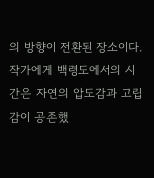의 방향이 전환된 장소이다. 작가에게 백령도에서의 시간은 자연의 압도감과 고립감이 공존했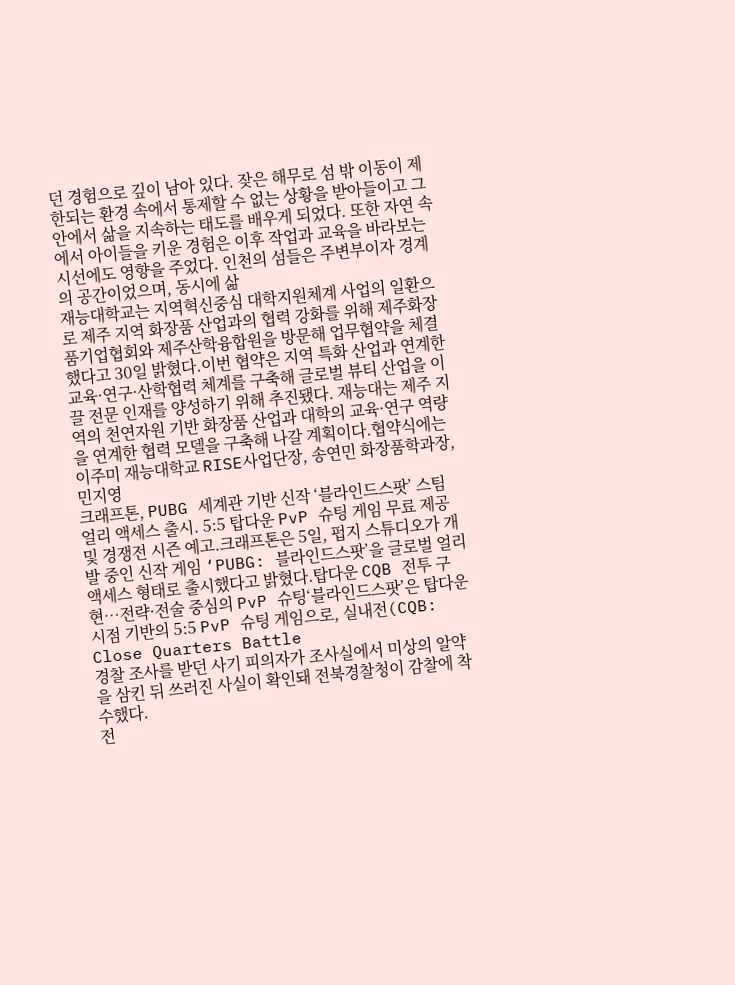던 경험으로 깊이 남아 있다. 잦은 해무로 섬 밖 이동이 제한되는 환경 속에서 통제할 수 없는 상황을 받아들이고 그 안에서 삶을 지속하는 태도를 배우게 되었다. 또한 자연 속에서 아이들을 키운 경험은 이후 작업과 교육을 바라보는 시선에도 영향을 주었다. 인천의 섬들은 주변부이자 경계의 공간이었으며, 동시에 삶
재능대학교는 지역혁신중심 대학지원체계 사업의 일환으로 제주 지역 화장품 산업과의 협력 강화를 위해 제주화장품기업협회와 제주산학융합원을 방문해 업무협약을 체결했다고 30일 밝혔다.이번 협약은 지역 특화 산업과 연계한 교육·연구·산학협력 체계를 구축해 글로벌 뷰티 산업을 이끌 전문 인재를 양성하기 위해 추진됐다. 재능대는 제주 지역의 천연자원 기반 화장품 산업과 대학의 교육·연구 역량을 연계한 협력 모델을 구축해 나갈 계획이다.협약식에는 이주미 재능대학교 RISE사업단장, 송연민 화장품학과장, 민지영
크래프톤, PUBG 세계관 기반 신작 ‘블라인드스팟’ 스팀 얼리 액세스 출시. 5:5 탑다운 PvP 슈팅 게임 무료 제공 및 경쟁전 시즌 예고.크래프톤은 5일, 펍지 스튜디오가 개발 중인 신작 게임 ‘PUBG: 블라인드스팟’을 글로벌 얼리 액세스 형태로 출시했다고 밝혔다.탑다운 CQB 전투 구현…전략·전술 중심의 PvP 슈팅‘블라인드스팟’은 탑다운 시점 기반의 5:5 PvP 슈팅 게임으로, 실내전(CQB: Close Quarters Battle
경찰 조사를 받던 사기 피의자가 조사실에서 미상의 알약을 삼킨 뒤 쓰러진 사실이 확인돼 전북경찰청이 감찰에 착수했다.
전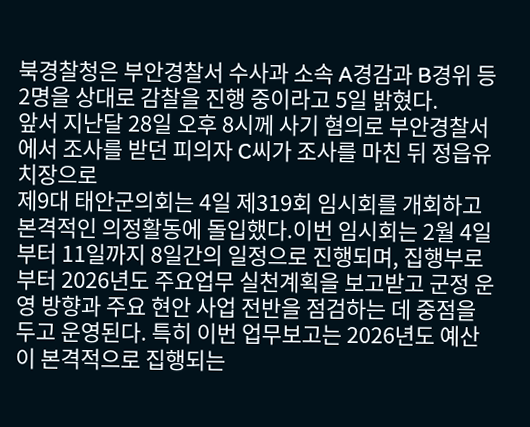북경찰청은 부안경찰서 수사과 소속 A경감과 B경위 등 2명을 상대로 감찰을 진행 중이라고 5일 밝혔다.
앞서 지난달 28일 오후 8시께 사기 혐의로 부안경찰서에서 조사를 받던 피의자 C씨가 조사를 마친 뒤 정읍유치장으로
제9대 태안군의회는 4일 제319회 임시회를 개회하고 본격적인 의정활동에 돌입했다.이번 임시회는 2월 4일부터 11일까지 8일간의 일정으로 진행되며, 집행부로부터 2026년도 주요업무 실천계획을 보고받고 군정 운영 방향과 주요 현안 사업 전반을 점검하는 데 중점을 두고 운영된다. 특히 이번 업무보고는 2026년도 예산이 본격적으로 집행되는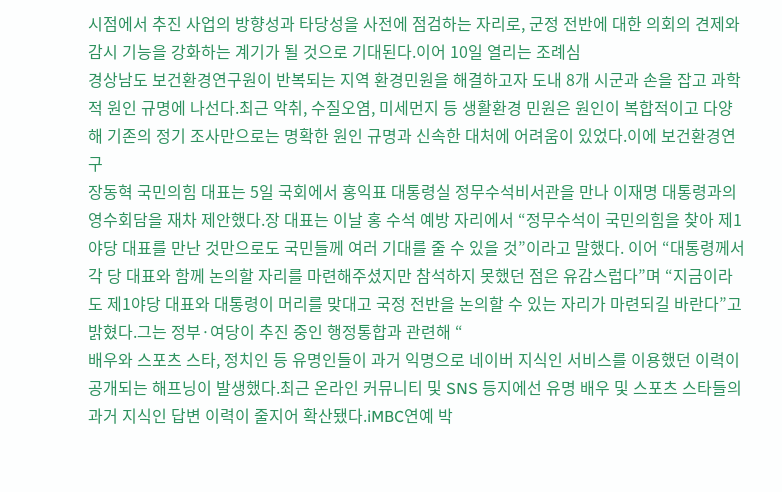시점에서 추진 사업의 방향성과 타당성을 사전에 점검하는 자리로, 군정 전반에 대한 의회의 견제와 감시 기능을 강화하는 계기가 될 것으로 기대된다.이어 10일 열리는 조례심
경상남도 보건환경연구원이 반복되는 지역 환경민원을 해결하고자 도내 8개 시군과 손을 잡고 과학적 원인 규명에 나선다.최근 악취, 수질오염, 미세먼지 등 생활환경 민원은 원인이 복합적이고 다양해 기존의 정기 조사만으로는 명확한 원인 규명과 신속한 대처에 어려움이 있었다.이에 보건환경연구
장동혁 국민의힘 대표는 5일 국회에서 홍익표 대통령실 정무수석비서관을 만나 이재명 대통령과의 영수회담을 재차 제안했다.장 대표는 이날 홍 수석 예방 자리에서 “정무수석이 국민의힘을 찾아 제1야당 대표를 만난 것만으로도 국민들께 여러 기대를 줄 수 있을 것”이라고 말했다. 이어 “대통령께서 각 당 대표와 함께 논의할 자리를 마련해주셨지만 참석하지 못했던 점은 유감스럽다”며 “지금이라도 제1야당 대표와 대통령이 머리를 맞대고 국정 전반을 논의할 수 있는 자리가 마련되길 바란다”고 밝혔다.그는 정부·여당이 추진 중인 행정통합과 관련해 “
배우와 스포츠 스타, 정치인 등 유명인들이 과거 익명으로 네이버 지식인 서비스를 이용했던 이력이 공개되는 해프닝이 발생했다.최근 온라인 커뮤니티 및 SNS 등지에선 유명 배우 및 스포츠 스타들의 과거 지식인 답변 이력이 줄지어 확산됐다.iMBC연예 박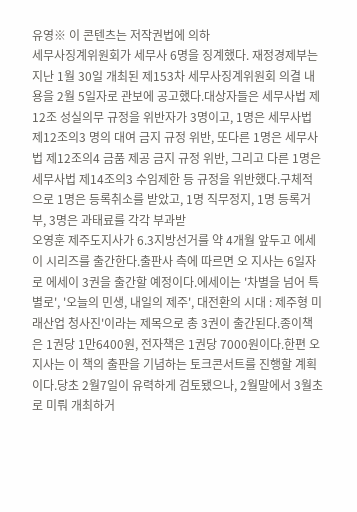유영※ 이 콘텐츠는 저작권법에 의하
세무사징계위원회가 세무사 6명을 징계했다. 재정경제부는 지난 1월 30일 개최된 제153차 세무사징계위원회 의결 내용을 2월 5일자로 관보에 공고했다.대상자들은 세무사법 제12조 성실의무 규정을 위반자가 3명이고, 1명은 세무사법 제12조의3 명의 대여 금지 규정 위반, 또다른 1명은 세무사법 제12조의4 금품 제공 금지 규정 위반, 그리고 다른 1명은 세무사법 제14조의3 수임제한 등 규정을 위반했다.구체적으로 1명은 등록취소를 받았고, 1명 직무정지, 1명 등록거부, 3명은 과태료를 각각 부과받
오영훈 제주도지사가 6.3지방선거를 약 4개월 앞두고 에세이 시리즈를 출간한다.출판사 측에 따르면 오 지사는 6일자로 에세이 3권을 출간할 예정이다.에세이는 '차별을 넘어 특별로', '오늘의 민생, 내일의 제주', 대전환의 시대 : 제주형 미래산업 청사진'이라는 제목으로 총 3권이 출간된다.종이책은 1권당 1만6400원, 전자책은 1권당 7000원이다.한편 오 지사는 이 책의 출판을 기념하는 토크콘서트를 진행할 계획이다.당초 2월7일이 유력하게 검토됐으나, 2월말에서 3월초로 미뤄 개최하거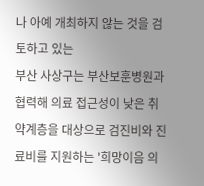나 아예 개최하지 않는 것을 검토하고 있는
부산 사상구는 부산보훈병원과 협력해 의료 접근성이 낮은 취약계층을 대상으로 검진비와 진료비를 지원하는 '희망이음 의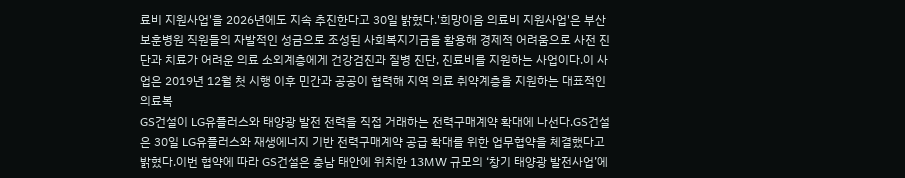료비 지원사업'을 2026년에도 지속 추진한다고 30일 밝혔다.'희망이음 의료비 지원사업'은 부산보훈병원 직원들의 자발적인 성금으로 조성된 사회복지기금을 활용해 경제적 어려움으로 사전 진단과 치료가 어려운 의료 소외계층에게 건강검진과 질병 진단, 진료비를 지원하는 사업이다.이 사업은 2019년 12월 첫 시행 이후 민간과 공공이 협력해 지역 의료 취약계층을 지원하는 대표적인 의료복
GS건설이 LG유플러스와 태양광 발전 전력을 직접 거래하는 전력구매계약 확대에 나선다.GS건설은 30일 LG유플러스와 재생에너지 기반 전력구매계약 공급 확대를 위한 업무협약을 체결했다고 밝혔다.이번 협약에 따라 GS건설은 충남 태안에 위치한 13MW 규모의 ‘창기 태양광 발전사업’에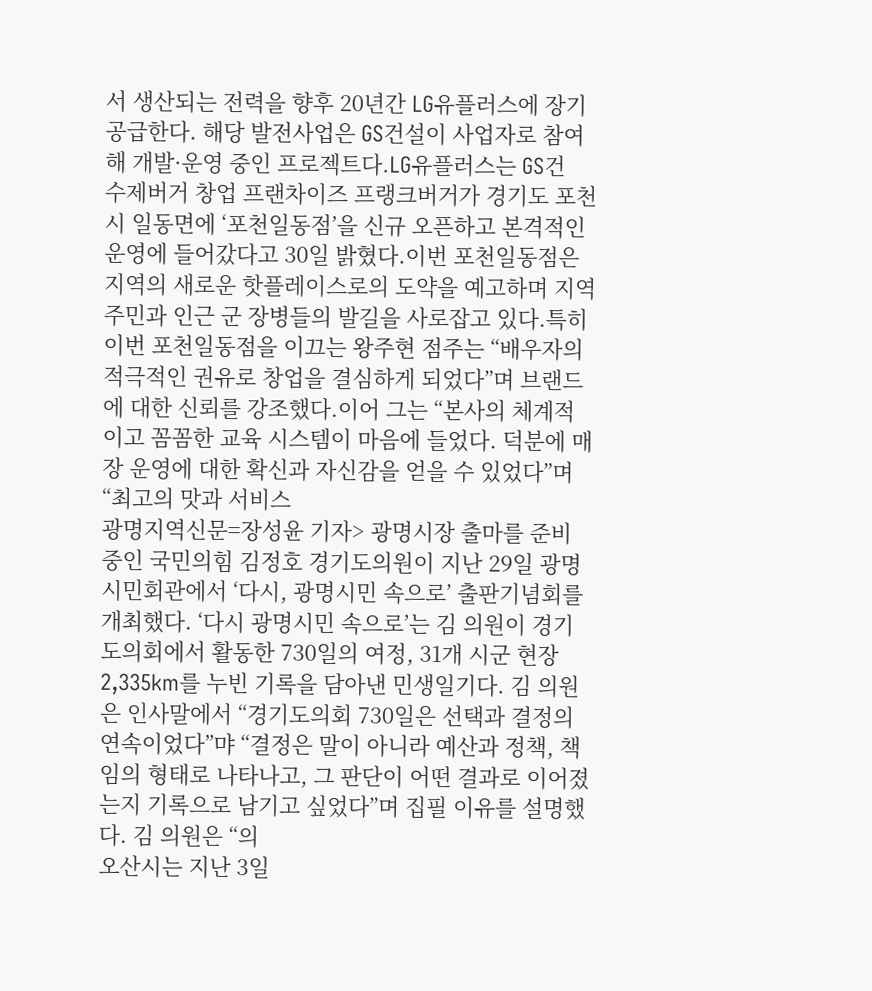서 생산되는 전력을 향후 20년간 LG유플러스에 장기 공급한다. 해당 발전사업은 GS건설이 사업자로 참여해 개발·운영 중인 프로젝트다.LG유플러스는 GS건
수제버거 창업 프랜차이즈 프랭크버거가 경기도 포천시 일동면에 ‘포천일동점’을 신규 오픈하고 본격적인 운영에 들어갔다고 30일 밝혔다.이번 포천일동점은 지역의 새로운 핫플레이스로의 도약을 예고하며 지역 주민과 인근 군 장병들의 발길을 사로잡고 있다.특히 이번 포천일동점을 이끄는 왕주현 점주는 “배우자의 적극적인 권유로 창업을 결심하게 되었다”며 브랜드에 대한 신뢰를 강조했다.이어 그는 “본사의 체계적이고 꼼꼼한 교육 시스템이 마음에 들었다. 덕분에 매장 운영에 대한 확신과 자신감을 얻을 수 있었다”며 “최고의 맛과 서비스
광명지역신문=장성윤 기자> 광명시장 출마를 준비 중인 국민의힘 김정호 경기도의원이 지난 29일 광명시민회관에서 ‘다시, 광명시민 속으로’ 출판기념회를 개최했다. ‘다시 광명시민 속으로’는 김 의원이 경기도의회에서 활동한 730일의 여정, 31개 시군 현장 2,335km를 누빈 기록을 담아낸 민생일기다. 김 의원은 인사말에서 “경기도의회 730일은 선택과 결정의 연속이었다”먀 “결정은 말이 아니라 예산과 정책, 책임의 형태로 나타나고, 그 판단이 어떤 결과로 이어졌는지 기록으로 남기고 싶었다”며 집필 이유를 설명했다. 김 의원은 “의
오산시는 지난 3일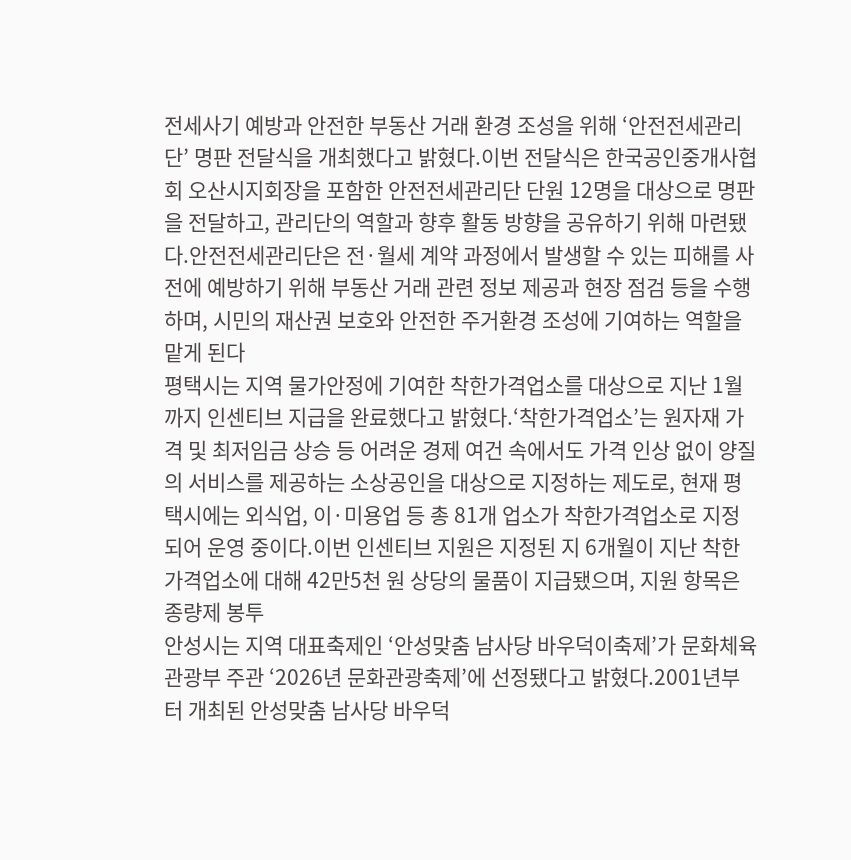전세사기 예방과 안전한 부동산 거래 환경 조성을 위해 ‘안전전세관리단’ 명판 전달식을 개최했다고 밝혔다.이번 전달식은 한국공인중개사협회 오산시지회장을 포함한 안전전세관리단 단원 12명을 대상으로 명판을 전달하고, 관리단의 역할과 향후 활동 방향을 공유하기 위해 마련됐다.안전전세관리단은 전·월세 계약 과정에서 발생할 수 있는 피해를 사전에 예방하기 위해 부동산 거래 관련 정보 제공과 현장 점검 등을 수행하며, 시민의 재산권 보호와 안전한 주거환경 조성에 기여하는 역할을 맡게 된다
평택시는 지역 물가안정에 기여한 착한가격업소를 대상으로 지난 1월까지 인센티브 지급을 완료했다고 밝혔다.‘착한가격업소’는 원자재 가격 및 최저임금 상승 등 어려운 경제 여건 속에서도 가격 인상 없이 양질의 서비스를 제공하는 소상공인을 대상으로 지정하는 제도로, 현재 평택시에는 외식업, 이·미용업 등 총 81개 업소가 착한가격업소로 지정되어 운영 중이다.이번 인센티브 지원은 지정된 지 6개월이 지난 착한가격업소에 대해 42만5천 원 상당의 물품이 지급됐으며, 지원 항목은 종량제 봉투
안성시는 지역 대표축제인 ‘안성맞춤 남사당 바우덕이축제’가 문화체육관광부 주관 ‘2026년 문화관광축제’에 선정됐다고 밝혔다.2001년부터 개최된 안성맞춤 남사당 바우덕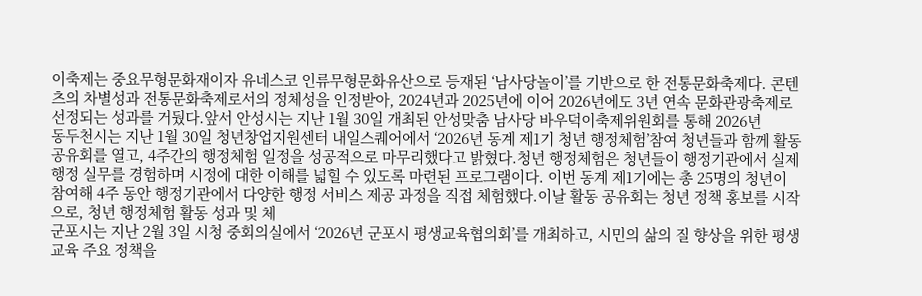이축제는 중요무형문화재이자 유네스코 인류무형문화유산으로 등재된 ‘남사당놀이’를 기반으로 한 전통문화축제다. 콘텐츠의 차별성과 전통문화축제로서의 정체성을 인정받아, 2024년과 2025년에 이어 2026년에도 3년 연속 문화관광축제로 선정되는 성과를 거뒀다.앞서 안성시는 지난 1월 30일 개최된 안성맞춤 남사당 바우덕이축제위원회를 통해 2026년
동두천시는 지난 1월 30일 청년창업지원센터 내일스퀘어에서 ‘2026년 동계 제1기 청년 행정체험’참여 청년들과 함께 활동 공유회를 열고, 4주간의 행정체험 일정을 성공적으로 마무리했다고 밝혔다.청년 행정체험은 청년들이 행정기관에서 실제 행정 실무를 경험하며 시정에 대한 이해를 넓힐 수 있도록 마련된 프로그램이다. 이번 동계 제1기에는 총 25명의 청년이 참여해 4주 동안 행정기관에서 다양한 행정 서비스 제공 과정을 직접 체험했다.이날 활동 공유회는 청년 정책 홍보를 시작으로, 청년 행정체험 활동 성과 및 체
군포시는 지난 2월 3일 시청 중회의실에서 ‘2026년 군포시 평생교육협의회’를 개최하고, 시민의 삶의 질 향상을 위한 평생교육 주요 정책을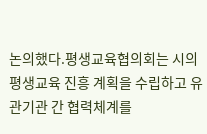논의했다.평생교육협의회는 시의 평생교육 진흥 계획을 수립하고 유관기관 간 협력체계를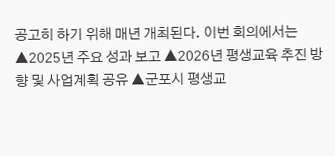공고히 하기 위해 매년 개최된다. 이번 회의에서는 ▲2025년 주요 성과 보고 ▲2026년 평생교육 추진 방향 및 사업계획 공유 ▲군포시 평생교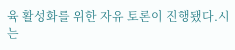육 활성화를 위한 자유 토론이 진행됐다.시는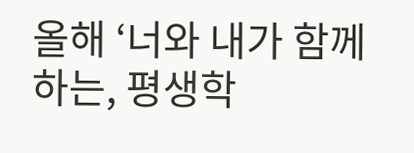올해 ‘너와 내가 함께하는, 평생학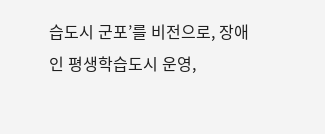습도시 군포’를 비전으로, 장애인 평생학습도시 운영,